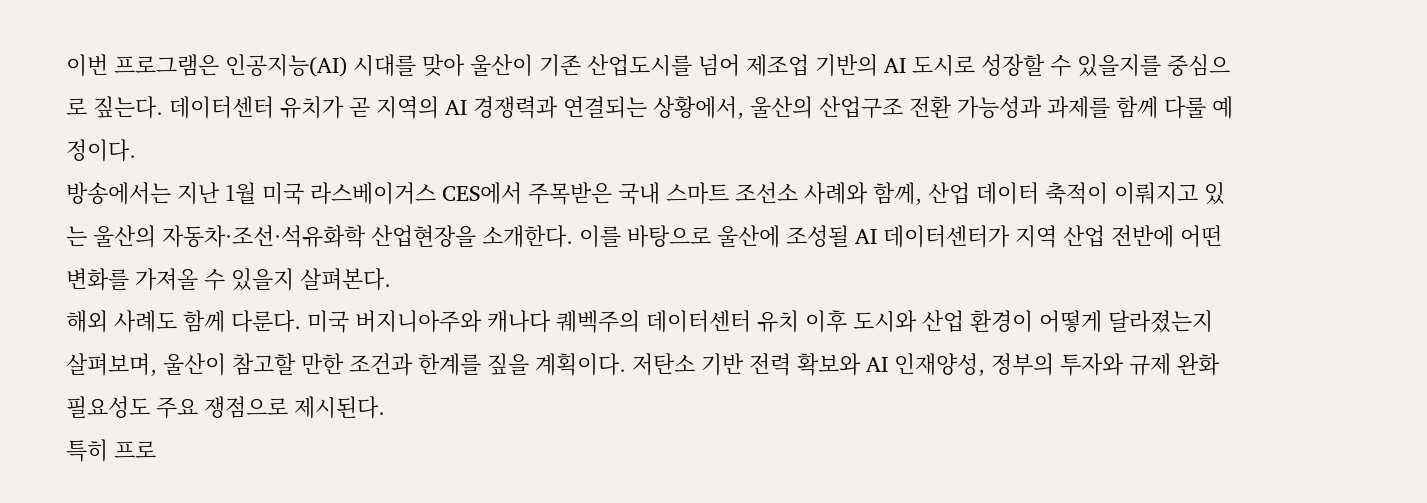이번 프로그램은 인공지능(AI) 시대를 맞아 울산이 기존 산업도시를 넘어 제조업 기반의 AI 도시로 성장할 수 있을지를 중심으로 짚는다. 데이터센터 유치가 곧 지역의 AI 경쟁력과 연결되는 상황에서, 울산의 산업구조 전환 가능성과 과제를 함께 다룰 예정이다.
방송에서는 지난 1월 미국 라스베이거스 CES에서 주목받은 국내 스마트 조선소 사례와 함께, 산업 데이터 축적이 이뤄지고 있는 울산의 자동차·조선·석유화학 산업현장을 소개한다. 이를 바탕으로 울산에 조성될 AI 데이터센터가 지역 산업 전반에 어떤 변화를 가져올 수 있을지 살펴본다.
해외 사례도 함께 다룬다. 미국 버지니아주와 캐나다 퀘벡주의 데이터센터 유치 이후 도시와 산업 환경이 어떻게 달라졌는지 살펴보며, 울산이 참고할 만한 조건과 한계를 짚을 계획이다. 저탄소 기반 전력 확보와 AI 인재양성, 정부의 투자와 규제 완화 필요성도 주요 쟁점으로 제시된다.
특히 프로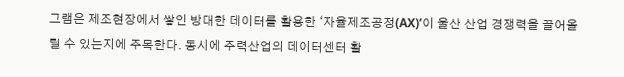그램은 제조현장에서 쌓인 방대한 데이터를 활용한 ‘자율제조공정(AX)’이 울산 산업 경쟁력을 끌어올릴 수 있는지에 주목한다. 동시에 주력산업의 데이터센터 활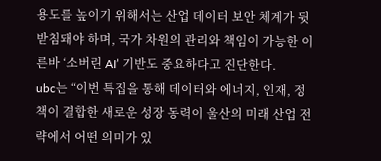용도를 높이기 위해서는 산업 데이터 보안 체계가 뒷받침돼야 하며, 국가 차원의 관리와 책임이 가능한 이른바 ‘소버린 AI’ 기반도 중요하다고 진단한다.
ubc는 “이번 특집을 통해 데이터와 에너지, 인재, 정책이 결합한 새로운 성장 동력이 울산의 미래 산업 전략에서 어떤 의미가 있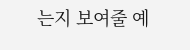는지 보여줄 예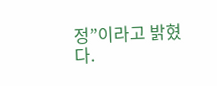정”이라고 밝혔다.